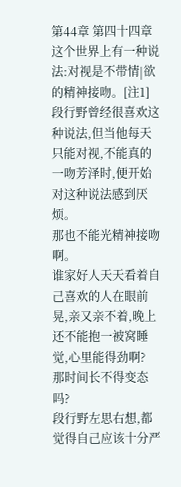第44章 第四十四章
这个世界上有一种说法:对视是不带情|欲的精神接吻。[注1]
段行野曾经很喜欢这种说法,但当他每天只能对视,不能真的一吻芳泽时,便开始对这种说法感到厌烦。
那也不能光精神接吻啊。
谁家好人天天看着自己喜欢的人在眼前晃,亲又亲不着,晚上还不能抱一被窝睡觉,心里能得劲啊?
那时间长不得变态吗?
段行野左思右想,都觉得自己应该十分严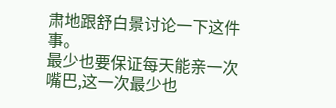肃地跟舒白景讨论一下这件事。
最少也要保证每天能亲一次嘴巴,这一次最少也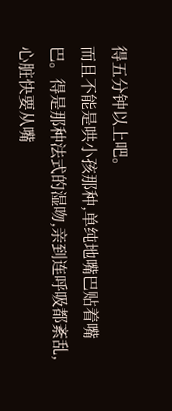得五分钟以上吧。
而且不能是哄小孩那种,单纯地嘴巴贴着嘴巴。得是那种法式的湿吻,亲到连呼吸都紊乱,心脏快要从嘴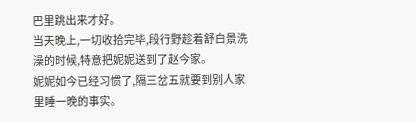巴里跳出来才好。
当天晚上,一切收拾完毕,段行野趁着舒白景洗澡的时候,特意把妮妮送到了赵今家。
妮妮如今已经习惯了,隔三岔五就要到别人家里睡一晚的事实。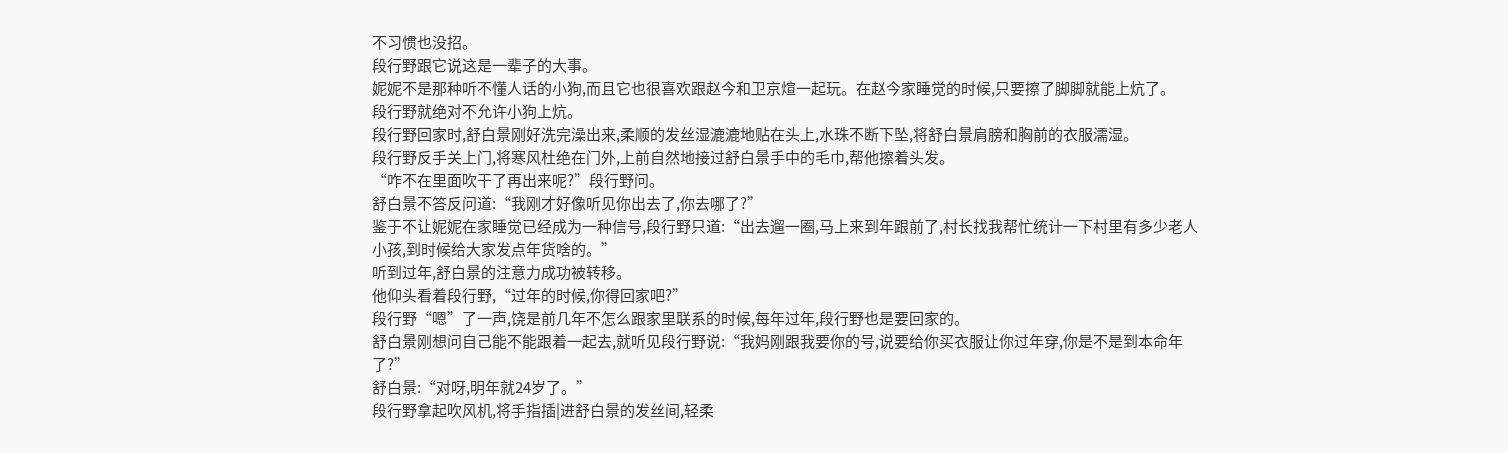不习惯也没招。
段行野跟它说这是一辈子的大事。
妮妮不是那种听不懂人话的小狗,而且它也很喜欢跟赵今和卫京煊一起玩。在赵今家睡觉的时候,只要擦了脚脚就能上炕了。
段行野就绝对不允许小狗上炕。
段行野回家时,舒白景刚好洗完澡出来,柔顺的发丝湿漉漉地贴在头上,水珠不断下坠,将舒白景肩膀和胸前的衣服濡湿。
段行野反手关上门,将寒风杜绝在门外,上前自然地接过舒白景手中的毛巾,帮他擦着头发。
“咋不在里面吹干了再出来呢?”段行野问。
舒白景不答反问道:“我刚才好像听见你出去了,你去哪了?”
鉴于不让妮妮在家睡觉已经成为一种信号,段行野只道:“出去遛一圈,马上来到年跟前了,村长找我帮忙统计一下村里有多少老人小孩,到时候给大家发点年货啥的。”
听到过年,舒白景的注意力成功被转移。
他仰头看着段行野,“过年的时候,你得回家吧?”
段行野“嗯”了一声,饶是前几年不怎么跟家里联系的时候,每年过年,段行野也是要回家的。
舒白景刚想问自己能不能跟着一起去,就听见段行野说:“我妈刚跟我要你的号,说要给你买衣服让你过年穿,你是不是到本命年了?”
舒白景:“对呀,明年就24岁了。”
段行野拿起吹风机,将手指插|进舒白景的发丝间,轻柔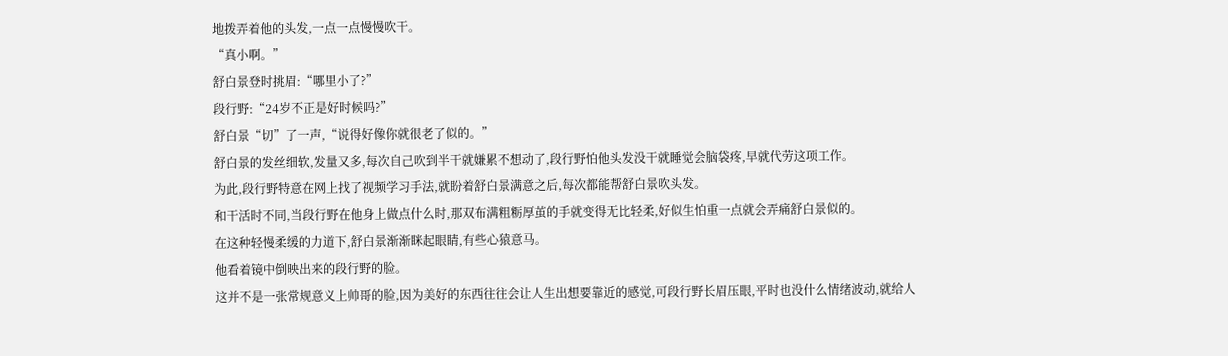地拨弄着他的头发,一点一点慢慢吹干。
“真小啊。”
舒白景登时挑眉:“哪里小了?”
段行野:“24岁不正是好时候吗?”
舒白景“切”了一声,“说得好像你就很老了似的。”
舒白景的发丝细软,发量又多,每次自己吹到半干就嫌累不想动了,段行野怕他头发没干就睡觉会脑袋疼,早就代劳这项工作。
为此,段行野特意在网上找了视频学习手法,就盼着舒白景满意之后,每次都能帮舒白景吹头发。
和干活时不同,当段行野在他身上做点什么时,那双布满粗粝厚茧的手就变得无比轻柔,好似生怕重一点就会弄痛舒白景似的。
在这种轻慢柔缓的力道下,舒白景渐渐眯起眼睛,有些心猿意马。
他看着镜中倒映出来的段行野的脸。
这并不是一张常规意义上帅哥的脸,因为美好的东西往往会让人生出想要靠近的感觉,可段行野长眉压眼,平时也没什么情绪波动,就给人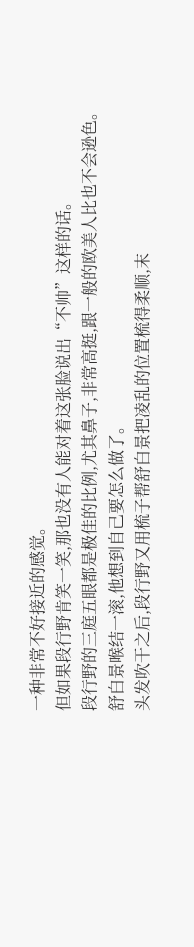一种非常不好接近的感觉。
但如果段行野肯笑一笑,那也没有人能对着这张脸说出“不帅”这样的话。
段行野的三庭五眼都是极佳的比例,尤其鼻子,非常高挺,跟一般的欧美人比也不会逊色。
舒白景喉结一滚,他想到自己要怎么做了。
头发吹干之后,段行野又用梳子帮舒白景把凌乱的位置梳得柔顺,末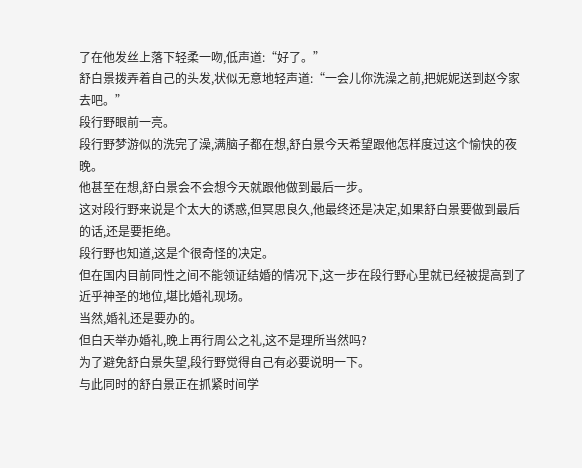了在他发丝上落下轻柔一吻,低声道:“好了。”
舒白景拨弄着自己的头发,状似无意地轻声道:“一会儿你洗澡之前,把妮妮送到赵今家去吧。”
段行野眼前一亮。
段行野梦游似的洗完了澡,满脑子都在想,舒白景今天希望跟他怎样度过这个愉快的夜晚。
他甚至在想,舒白景会不会想今天就跟他做到最后一步。
这对段行野来说是个太大的诱惑,但冥思良久,他最终还是决定,如果舒白景要做到最后的话,还是要拒绝。
段行野也知道,这是个很奇怪的决定。
但在国内目前同性之间不能领证结婚的情况下,这一步在段行野心里就已经被提高到了近乎神圣的地位,堪比婚礼现场。
当然,婚礼还是要办的。
但白天举办婚礼,晚上再行周公之礼,这不是理所当然吗?
为了避免舒白景失望,段行野觉得自己有必要说明一下。
与此同时的舒白景正在抓紧时间学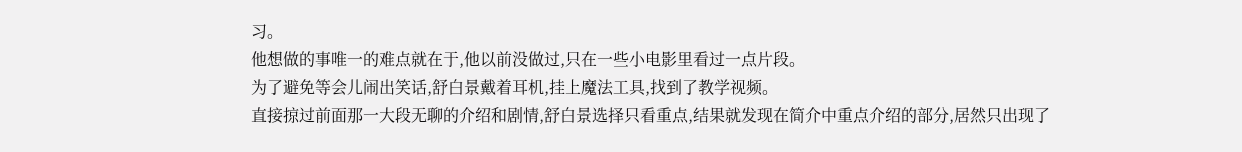习。
他想做的事唯一的难点就在于,他以前没做过,只在一些小电影里看过一点片段。
为了避免等会儿闹出笑话,舒白景戴着耳机,挂上魔法工具,找到了教学视频。
直接掠过前面那一大段无聊的介绍和剧情,舒白景选择只看重点,结果就发现在简介中重点介绍的部分,居然只出现了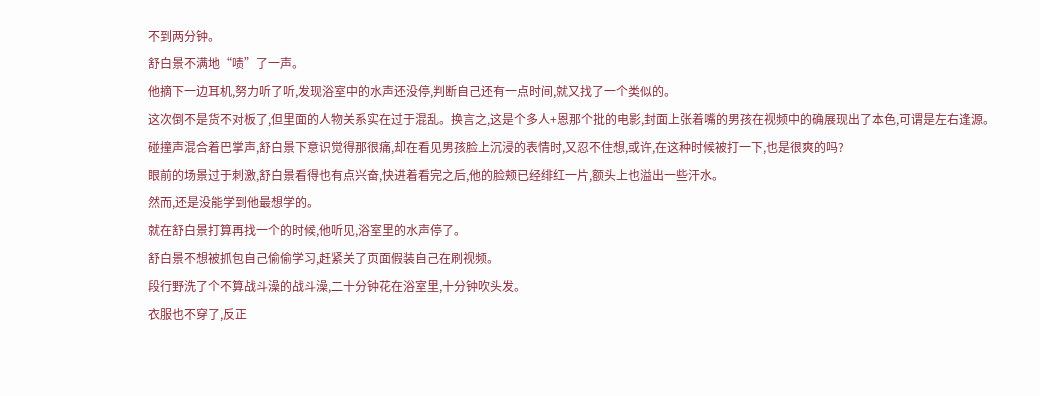不到两分钟。
舒白景不满地“啧”了一声。
他摘下一边耳机,努力听了听,发现浴室中的水声还没停,判断自己还有一点时间,就又找了一个类似的。
这次倒不是货不对板了,但里面的人物关系实在过于混乱。换言之,这是个多人+恩那个批的电影,封面上张着嘴的男孩在视频中的确展现出了本色,可谓是左右逢源。
碰撞声混合着巴掌声,舒白景下意识觉得那很痛,却在看见男孩脸上沉浸的表情时,又忍不住想,或许,在这种时候被打一下,也是很爽的吗?
眼前的场景过于刺激,舒白景看得也有点兴奋,快进着看完之后,他的脸颊已经绯红一片,额头上也溢出一些汗水。
然而,还是没能学到他最想学的。
就在舒白景打算再找一个的时候,他听见,浴室里的水声停了。
舒白景不想被抓包自己偷偷学习,赶紧关了页面假装自己在刷视频。
段行野洗了个不算战斗澡的战斗澡,二十分钟花在浴室里,十分钟吹头发。
衣服也不穿了,反正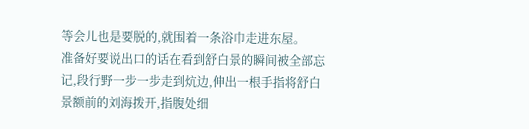等会儿也是要脱的,就围着一条浴巾走进东屋。
准备好要说出口的话在看到舒白景的瞬间被全部忘记,段行野一步一步走到炕边,伸出一根手指将舒白景额前的刘海拨开,指腹处细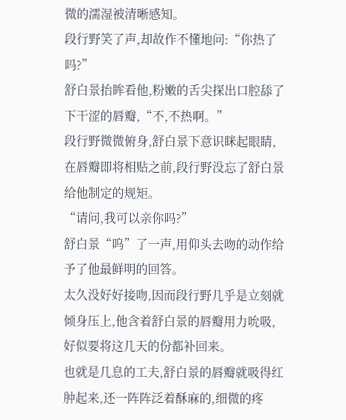微的濡湿被清晰感知。
段行野笑了声,却故作不懂地问:“你热了吗?”
舒白景抬眸看他,粉嫩的舌尖探出口腔舔了下干涩的唇瓣,“不,不热啊。”
段行野微微俯身,舒白景下意识眯起眼睛,在唇瓣即将相贴之前,段行野没忘了舒白景给他制定的规矩。
“请问,我可以亲你吗?”
舒白景“呜”了一声,用仰头去吻的动作给予了他最鲜明的回答。
太久没好好接吻,因而段行野几乎是立刻就倾身压上,他含着舒白景的唇瓣用力吮吸,好似要将这几天的份都补回来。
也就是几息的工夫,舒白景的唇瓣就吸得红肿起来,还一阵阵泛着酥麻的,细微的疼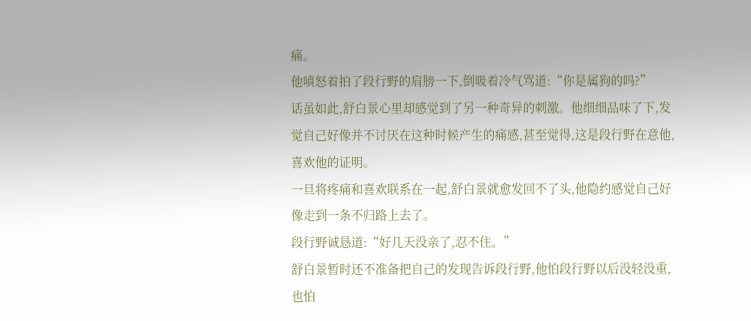痛。
他嗔怒着拍了段行野的肩膀一下,倒吸着冷气骂道:“你是属狗的吗?”
话虽如此,舒白景心里却感觉到了另一种奇异的刺激。他细细品味了下,发觉自己好像并不讨厌在这种时候产生的痛感,甚至觉得,这是段行野在意他,喜欢他的证明。
一旦将疼痛和喜欢联系在一起,舒白景就愈发回不了头,他隐约感觉自己好像走到一条不归路上去了。
段行野诚恳道:“好几天没亲了,忍不住。”
舒白景暂时还不准备把自己的发现告诉段行野,他怕段行野以后没轻没重,也怕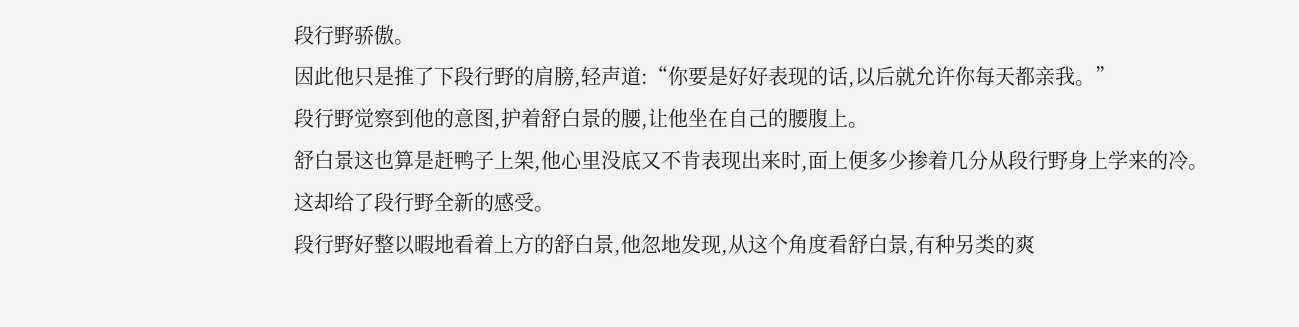段行野骄傲。
因此他只是推了下段行野的肩膀,轻声道:“你要是好好表现的话,以后就允许你每天都亲我。”
段行野觉察到他的意图,护着舒白景的腰,让他坐在自己的腰腹上。
舒白景这也算是赶鸭子上架,他心里没底又不肯表现出来时,面上便多少掺着几分从段行野身上学来的冷。
这却给了段行野全新的感受。
段行野好整以暇地看着上方的舒白景,他忽地发现,从这个角度看舒白景,有种另类的爽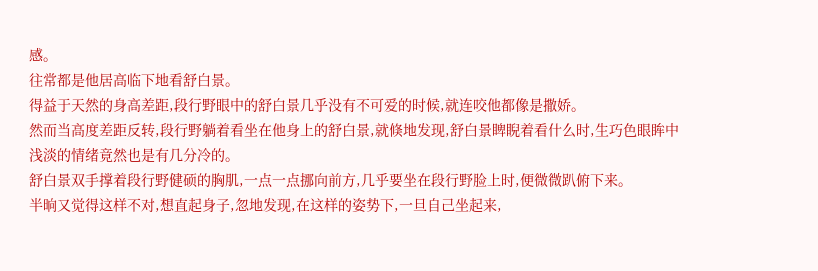感。
往常都是他居高临下地看舒白景。
得益于天然的身高差距,段行野眼中的舒白景几乎没有不可爱的时候,就连咬他都像是撒娇。
然而当高度差距反转,段行野躺着看坐在他身上的舒白景,就倏地发现,舒白景睥睨着看什么时,生巧色眼眸中浅淡的情绪竟然也是有几分冷的。
舒白景双手撑着段行野健硕的胸肌,一点一点挪向前方,几乎要坐在段行野脸上时,便微微趴俯下来。
半晌又觉得这样不对,想直起身子,忽地发现,在这样的姿势下,一旦自己坐起来,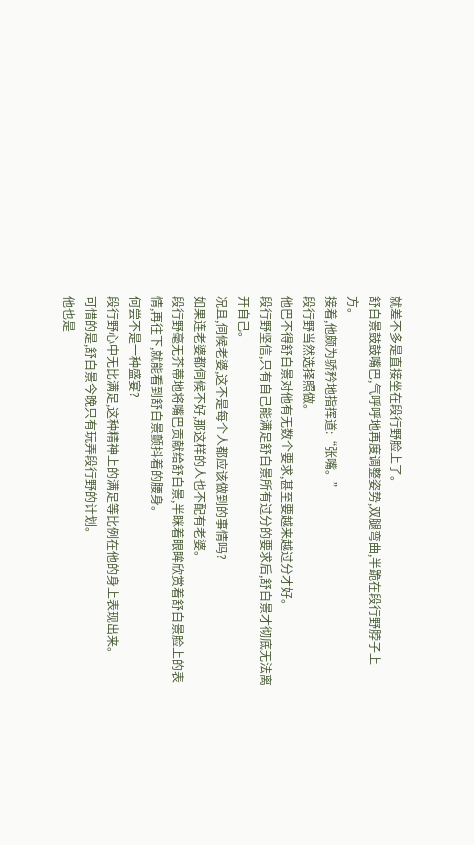就差不多是直接坐在段行野脸上了。
舒白景鼓鼓嘴巴,气呼呼地再度调整姿势,双腿弯曲,半跪在段行野脖子上方。
接着,他颇为骄矜地指挥道:“张嘴。”
段行野当然选择照做。
他巴不得舒白景对他有无数个要求,甚至要越来越过分才好。
段行野坚信,只有自己能满足舒白景所有过分的要求后,舒白景才彻底无法离开自己。
况且,伺候老婆,这不是每个人都应该做到的事情吗?
如果连老婆都伺候不好,那这样的人也不配有老婆。
段行野毫无芥蒂地将嘴巴贡献给舒白景,半眯着眼眸欣赏着舒白景脸上的表情,再往下,就能看到舒白景颤抖着的腰身。
何尝不是一种盛宴?
段行野心中无比满足,这种精神上的满足等比例在他的身上表现出来。
可惜的是,舒白景今晚只有玩弄段行野的计划。
他也是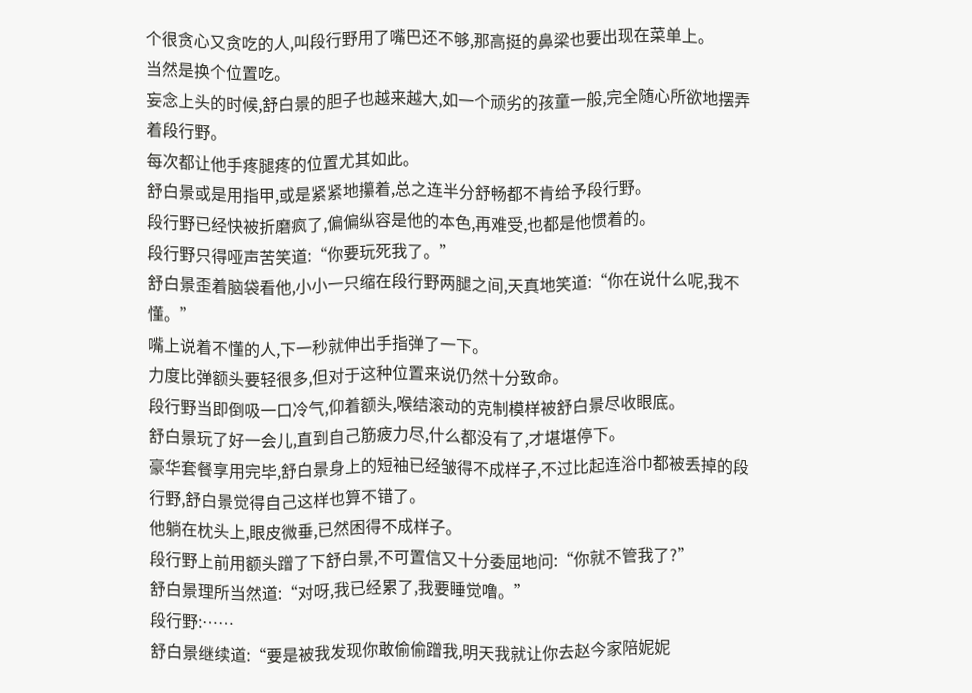个很贪心又贪吃的人,叫段行野用了嘴巴还不够,那高挺的鼻梁也要出现在菜单上。
当然是换个位置吃。
妄念上头的时候,舒白景的胆子也越来越大,如一个顽劣的孩童一般,完全随心所欲地摆弄着段行野。
每次都让他手疼腿疼的位置尤其如此。
舒白景或是用指甲,或是紧紧地攥着,总之连半分舒畅都不肯给予段行野。
段行野已经快被折磨疯了,偏偏纵容是他的本色,再难受,也都是他惯着的。
段行野只得哑声苦笑道:“你要玩死我了。”
舒白景歪着脑袋看他,小小一只缩在段行野两腿之间,天真地笑道:“你在说什么呢,我不懂。”
嘴上说着不懂的人,下一秒就伸出手指弹了一下。
力度比弹额头要轻很多,但对于这种位置来说仍然十分致命。
段行野当即倒吸一口冷气,仰着额头,喉结滚动的克制模样被舒白景尽收眼底。
舒白景玩了好一会儿,直到自己筋疲力尽,什么都没有了,才堪堪停下。
豪华套餐享用完毕,舒白景身上的短袖已经皱得不成样子,不过比起连浴巾都被丢掉的段行野,舒白景觉得自己这样也算不错了。
他躺在枕头上,眼皮微垂,已然困得不成样子。
段行野上前用额头蹭了下舒白景,不可置信又十分委屈地问:“你就不管我了?”
舒白景理所当然道:“对呀,我已经累了,我要睡觉噜。”
段行野:……
舒白景继续道:“要是被我发现你敢偷偷蹭我,明天我就让你去赵今家陪妮妮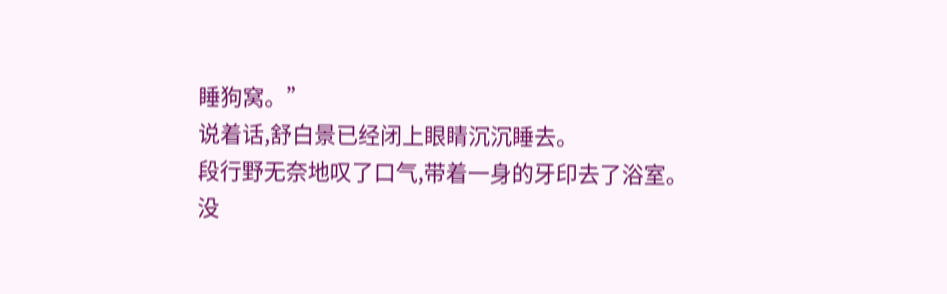睡狗窝。”
说着话,舒白景已经闭上眼睛沉沉睡去。
段行野无奈地叹了口气,带着一身的牙印去了浴室。
没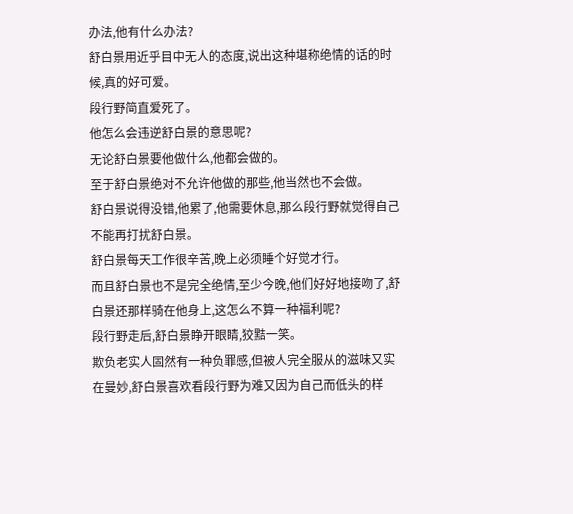办法,他有什么办法?
舒白景用近乎目中无人的态度,说出这种堪称绝情的话的时候,真的好可爱。
段行野简直爱死了。
他怎么会违逆舒白景的意思呢?
无论舒白景要他做什么,他都会做的。
至于舒白景绝对不允许他做的那些,他当然也不会做。
舒白景说得没错,他累了,他需要休息,那么段行野就觉得自己不能再打扰舒白景。
舒白景每天工作很辛苦,晚上必须睡个好觉才行。
而且舒白景也不是完全绝情,至少今晚,他们好好地接吻了,舒白景还那样骑在他身上,这怎么不算一种福利呢?
段行野走后,舒白景睁开眼睛,狡黠一笑。
欺负老实人固然有一种负罪感,但被人完全服从的滋味又实在曼妙,舒白景喜欢看段行野为难又因为自己而低头的样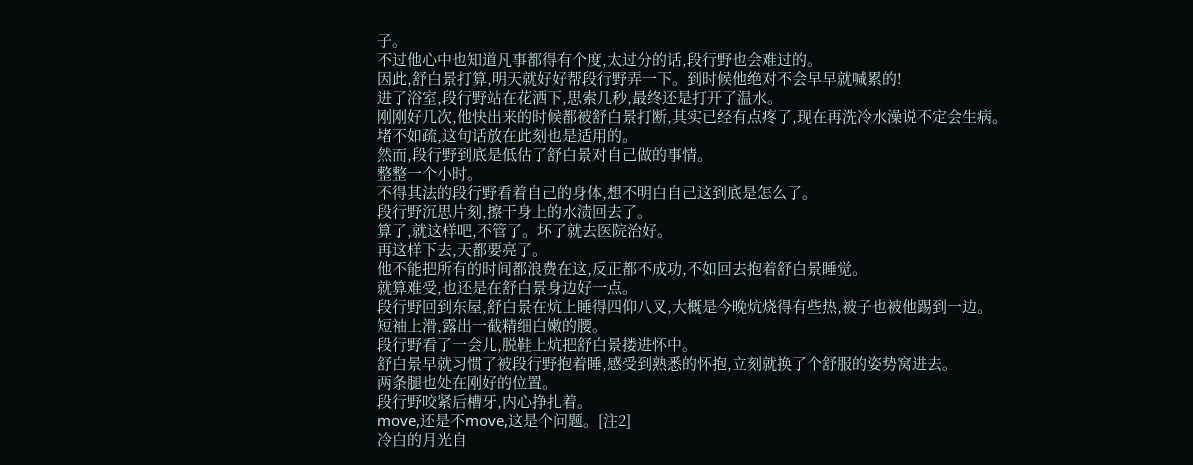子。
不过他心中也知道凡事都得有个度,太过分的话,段行野也会难过的。
因此,舒白景打算,明天就好好帮段行野弄一下。到时候他绝对不会早早就喊累的!
进了浴室,段行野站在花洒下,思索几秒,最终还是打开了温水。
刚刚好几次,他快出来的时候都被舒白景打断,其实已经有点疼了,现在再洗冷水澡说不定会生病。
堵不如疏,这句话放在此刻也是适用的。
然而,段行野到底是低估了舒白景对自己做的事情。
整整一个小时。
不得其法的段行野看着自己的身体,想不明白自己这到底是怎么了。
段行野沉思片刻,擦干身上的水渍回去了。
算了,就这样吧,不管了。坏了就去医院治好。
再这样下去,天都要亮了。
他不能把所有的时间都浪费在这,反正都不成功,不如回去抱着舒白景睡觉。
就算难受,也还是在舒白景身边好一点。
段行野回到东屋,舒白景在炕上睡得四仰八叉,大概是今晚炕烧得有些热,被子也被他踢到一边。
短袖上滑,露出一截精细白嫩的腰。
段行野看了一会儿,脱鞋上炕把舒白景搂进怀中。
舒白景早就习惯了被段行野抱着睡,感受到熟悉的怀抱,立刻就换了个舒服的姿势窝进去。
两条腿也处在刚好的位置。
段行野咬紧后槽牙,内心挣扎着。
move,还是不move,这是个问题。[注2]
冷白的月光自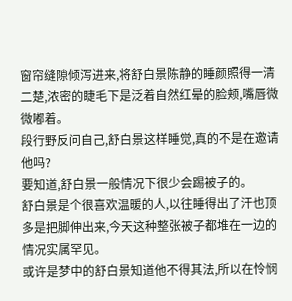窗帘缝隙倾泻进来,将舒白景陈静的睡颜照得一清二楚,浓密的睫毛下是泛着自然红晕的脸颊,嘴唇微微嘟着。
段行野反问自己,舒白景这样睡觉,真的不是在邀请他吗?
要知道,舒白景一般情况下很少会踢被子的。
舒白景是个很喜欢温暖的人,以往睡得出了汗也顶多是把脚伸出来,今天这种整张被子都堆在一边的情况实属罕见。
或许是梦中的舒白景知道他不得其法,所以在怜悯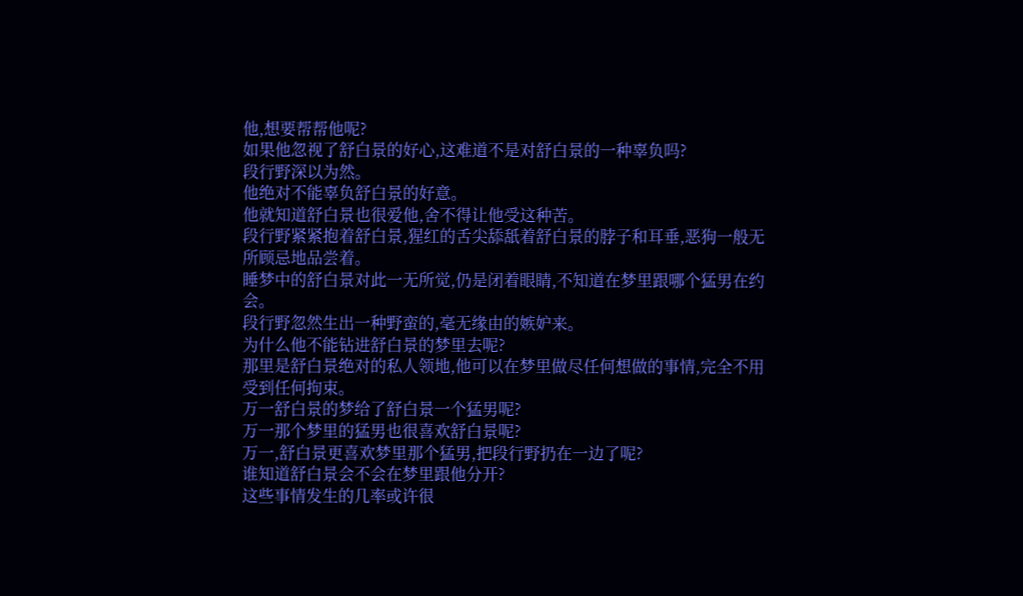他,想要帮帮他呢?
如果他忽视了舒白景的好心,这难道不是对舒白景的一种辜负吗?
段行野深以为然。
他绝对不能辜负舒白景的好意。
他就知道舒白景也很爱他,舍不得让他受这种苦。
段行野紧紧抱着舒白景,猩红的舌尖舔舐着舒白景的脖子和耳垂,恶狗一般无所顾忌地品尝着。
睡梦中的舒白景对此一无所觉,仍是闭着眼睛,不知道在梦里跟哪个猛男在约会。
段行野忽然生出一种野蛮的,毫无缘由的嫉妒来。
为什么他不能钻进舒白景的梦里去呢?
那里是舒白景绝对的私人领地,他可以在梦里做尽任何想做的事情,完全不用受到任何拘束。
万一舒白景的梦给了舒白景一个猛男呢?
万一那个梦里的猛男也很喜欢舒白景呢?
万一,舒白景更喜欢梦里那个猛男,把段行野扔在一边了呢?
谁知道舒白景会不会在梦里跟他分开?
这些事情发生的几率或许很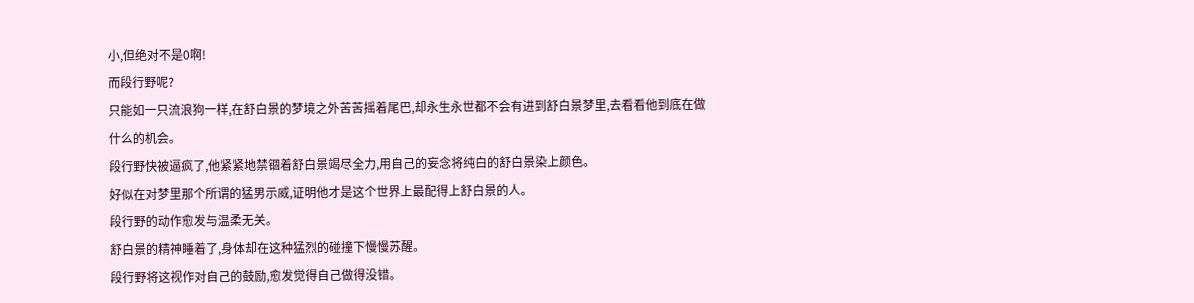小,但绝对不是0啊!
而段行野呢?
只能如一只流浪狗一样,在舒白景的梦境之外苦苦摇着尾巴,却永生永世都不会有进到舒白景梦里,去看看他到底在做什么的机会。
段行野快被逼疯了,他紧紧地禁锢着舒白景竭尽全力,用自己的妄念将纯白的舒白景染上颜色。
好似在对梦里那个所谓的猛男示威,证明他才是这个世界上最配得上舒白景的人。
段行野的动作愈发与温柔无关。
舒白景的精神睡着了,身体却在这种猛烈的碰撞下慢慢苏醒。
段行野将这视作对自己的鼓励,愈发觉得自己做得没错。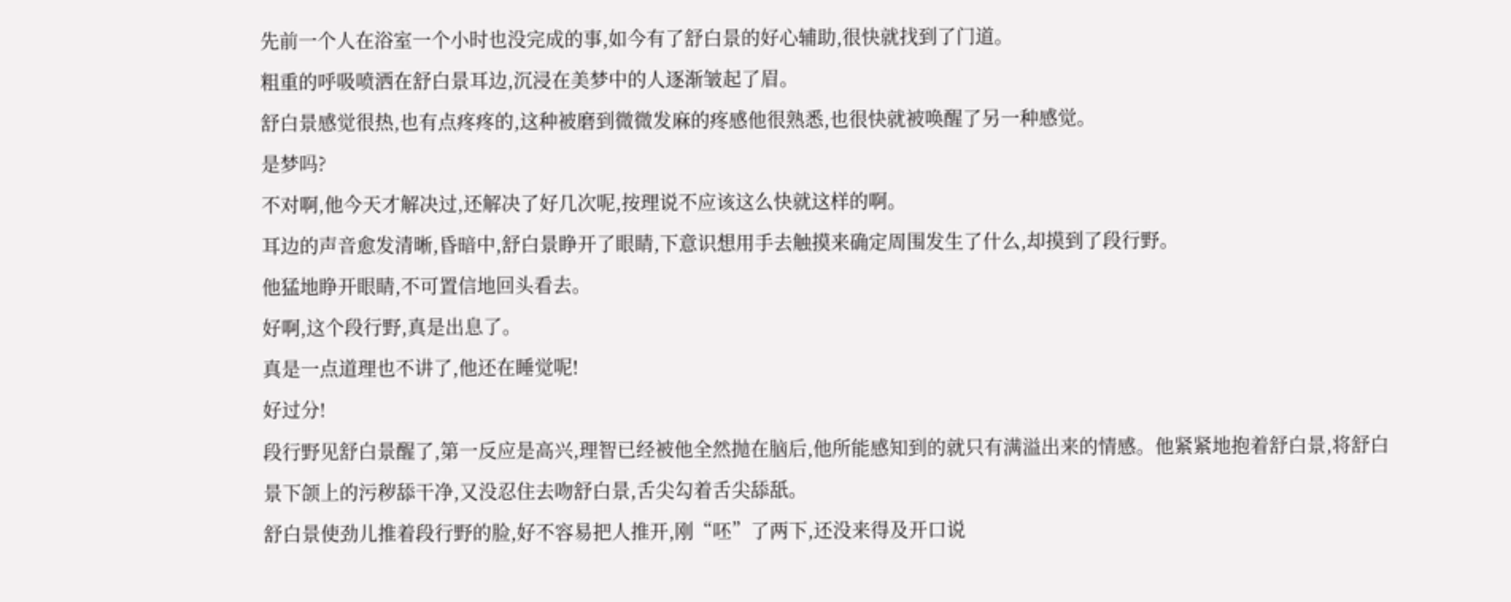先前一个人在浴室一个小时也没完成的事,如今有了舒白景的好心辅助,很快就找到了门道。
粗重的呼吸喷洒在舒白景耳边,沉浸在美梦中的人逐渐皱起了眉。
舒白景感觉很热,也有点疼疼的,这种被磨到微微发麻的疼感他很熟悉,也很快就被唤醒了另一种感觉。
是梦吗?
不对啊,他今天才解决过,还解决了好几次呢,按理说不应该这么快就这样的啊。
耳边的声音愈发清晰,昏暗中,舒白景睁开了眼睛,下意识想用手去触摸来确定周围发生了什么,却摸到了段行野。
他猛地睁开眼睛,不可置信地回头看去。
好啊,这个段行野,真是出息了。
真是一点道理也不讲了,他还在睡觉呢!
好过分!
段行野见舒白景醒了,第一反应是高兴,理智已经被他全然抛在脑后,他所能感知到的就只有满溢出来的情感。他紧紧地抱着舒白景,将舒白景下颌上的污秽舔干净,又没忍住去吻舒白景,舌尖勾着舌尖舔舐。
舒白景使劲儿推着段行野的脸,好不容易把人推开,刚“呸”了两下,还没来得及开口说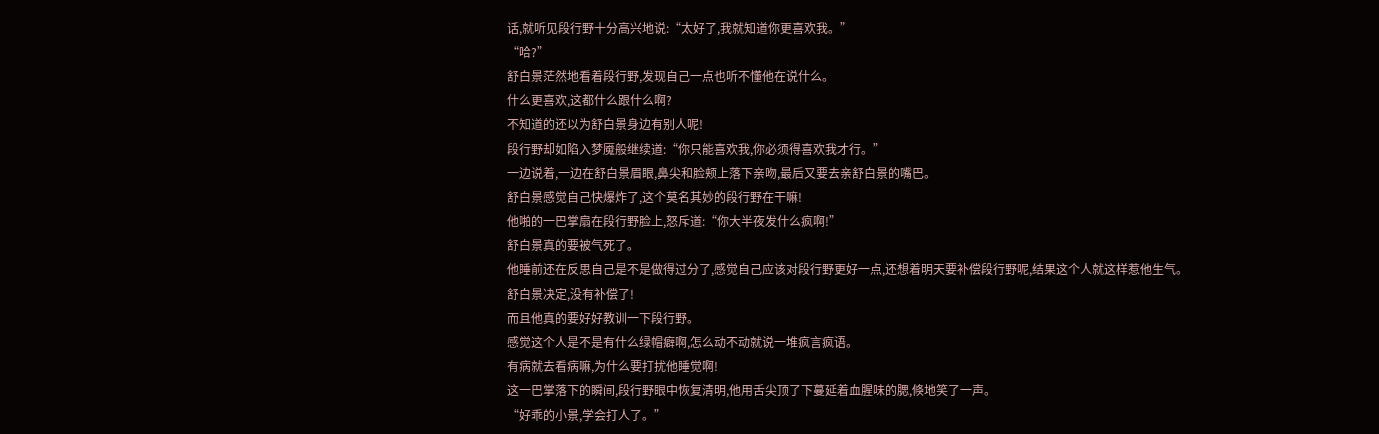话,就听见段行野十分高兴地说:“太好了,我就知道你更喜欢我。”
“哈?”
舒白景茫然地看着段行野,发现自己一点也听不懂他在说什么。
什么更喜欢,这都什么跟什么啊?
不知道的还以为舒白景身边有别人呢!
段行野却如陷入梦魇般继续道:“你只能喜欢我,你必须得喜欢我才行。”
一边说着,一边在舒白景眉眼,鼻尖和脸颊上落下亲吻,最后又要去亲舒白景的嘴巴。
舒白景感觉自己快爆炸了,这个莫名其妙的段行野在干嘛!
他啪的一巴掌扇在段行野脸上,怒斥道:“你大半夜发什么疯啊!”
舒白景真的要被气死了。
他睡前还在反思自己是不是做得过分了,感觉自己应该对段行野更好一点,还想着明天要补偿段行野呢,结果这个人就这样惹他生气。
舒白景决定,没有补偿了!
而且他真的要好好教训一下段行野。
感觉这个人是不是有什么绿帽癖啊,怎么动不动就说一堆疯言疯语。
有病就去看病嘛,为什么要打扰他睡觉啊!
这一巴掌落下的瞬间,段行野眼中恢复清明,他用舌尖顶了下蔓延着血腥味的腮,倏地笑了一声。
“好乖的小景,学会打人了。”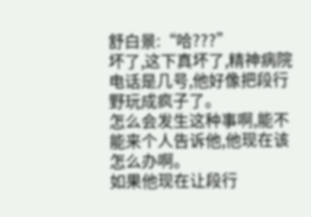舒白景:“哈???”
坏了,这下真坏了,精神病院电话是几号,他好像把段行野玩成疯子了。
怎么会发生这种事啊,能不能来个人告诉他,他现在该怎么办啊。
如果他现在让段行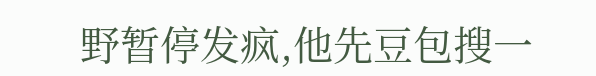野暂停发疯,他先豆包搜一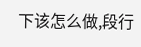下该怎么做,段行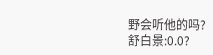野会听他的吗?
舒白景:0.0?